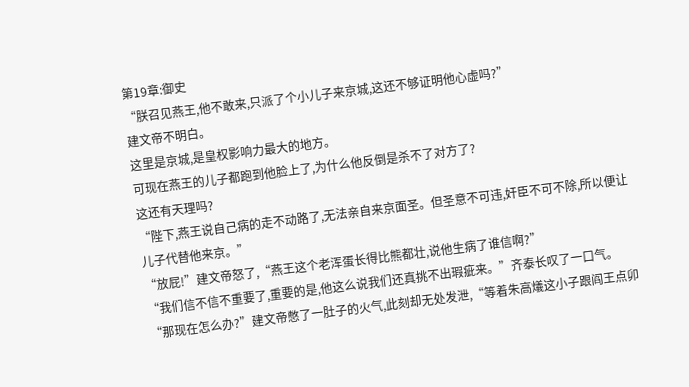第19章:御史
“朕召见燕王,他不敢来,只派了个小儿子来京城,这还不够证明他心虚吗?”
建文帝不明白。
这里是京城,是皇权影响力最大的地方。
可现在燕王的儿子都跑到他脸上了,为什么他反倒是杀不了对方了?
这还有天理吗?
“陛下,燕王说自己病的走不动路了,无法亲自来京面圣。但圣意不可违,奸臣不可不除,所以便让儿子代替他来京。”
“放屁!”建文帝怒了,“燕王这个老浑蛋长得比熊都壮,说他生病了谁信啊?”
“我们信不信不重要了,重要的是,他这么说我们还真挑不出瑕疵来。”齐泰长叹了一口气。
“那现在怎么办?”建文帝憋了一肚子的火气,此刻却无处发泄,“等着朱高燨这小子跟阎王点卯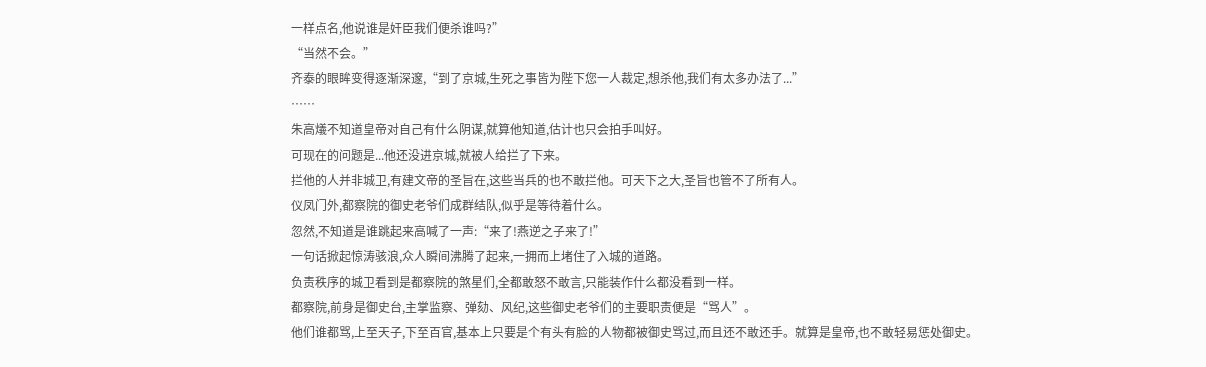一样点名,他说谁是奸臣我们便杀谁吗?”
“当然不会。”
齐泰的眼眸变得逐渐深邃,“到了京城,生死之事皆为陛下您一人裁定,想杀他,我们有太多办法了...”
……
朱高燨不知道皇帝对自己有什么阴谋,就算他知道,估计也只会拍手叫好。
可现在的问题是...他还没进京城,就被人给拦了下来。
拦他的人并非城卫,有建文帝的圣旨在,这些当兵的也不敢拦他。可天下之大,圣旨也管不了所有人。
仪凤门外,都察院的御史老爷们成群结队,似乎是等待着什么。
忽然,不知道是谁跳起来高喊了一声:“来了!燕逆之子来了!”
一句话掀起惊涛骇浪,众人瞬间沸腾了起来,一拥而上堵住了入城的道路。
负责秩序的城卫看到是都察院的煞星们,全都敢怒不敢言,只能装作什么都没看到一样。
都察院,前身是御史台,主掌监察、弹劾、风纪,这些御史老爷们的主要职责便是“骂人”。
他们谁都骂,上至天子,下至百官,基本上只要是个有头有脸的人物都被御史骂过,而且还不敢还手。就算是皇帝,也不敢轻易惩处御史。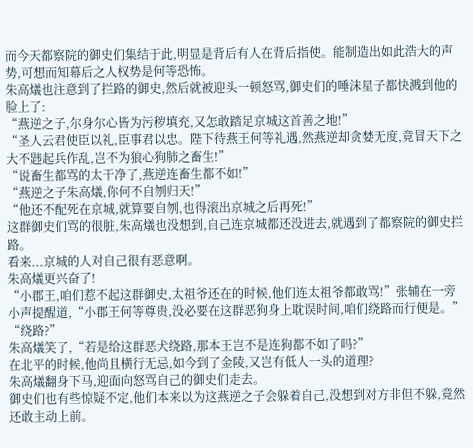而今天都察院的御史们集结于此,明显是背后有人在背后指使。能制造出如此浩大的声势,可想而知幕后之人权势是何等恐怖。
朱高燨也注意到了拦路的御史,然后就被迎头一顿怒骂,御史们的唾沫星子都快溅到他的脸上了:
“燕逆之子,尔身尔心皆为污秽填充,又怎敢踏足京城这首善之地!”
“圣人云君使臣以礼,臣事君以忠。陛下待燕王何等礼遇,然燕逆却贪婪无度,竟冒天下之大不韪起兵作乱,岂不为狼心狗肺之畜生!”
“说畜生都骂的太干净了,燕逆连畜生都不如!”
“燕逆之子朱高燨,你何不自刎归天!”
“他还不配死在京城,就算要自刎,也得滚出京城之后再死!”
这群御史们骂的很脏,朱高燨也没想到,自己连京城都还没进去,就遇到了都察院的御史拦路。
看来...京城的人对自己很有恶意啊。
朱高燨更兴奋了!
“小郡王,咱们惹不起这群御史,太祖爷还在的时候,他们连太祖爷都敢骂!”张辅在一旁小声提醒道,“小郡王何等尊贵,没必要在这群恶狗身上耽误时间,咱们绕路而行便是。”
“绕路?”
朱高燨笑了,“若是给这群恶犬绕路,那本王岂不是连狗都不如了吗?”
在北平的时候,他尚且横行无忌,如今到了金陵,又岂有低人一头的道理?
朱高燨翻身下马,迎面向怒骂自己的御史们走去。
御史们也有些惊疑不定,他们本来以为这燕逆之子会躲着自己,没想到对方非但不躲,竟然还敢主动上前。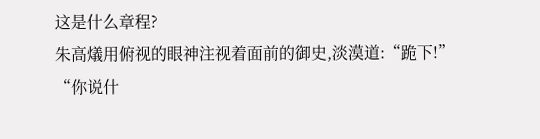这是什么章程?
朱高燨用俯视的眼神注视着面前的御史,淡漠道:“跪下!”
“你说什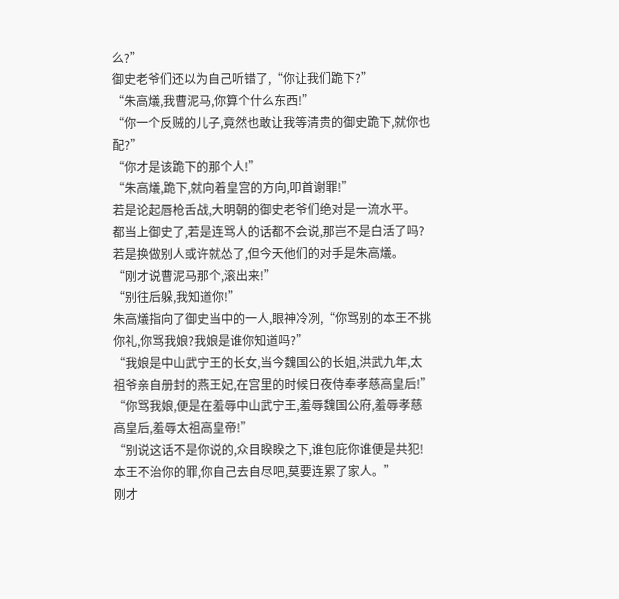么?”
御史老爷们还以为自己听错了,“你让我们跪下?”
“朱高燨,我曹泥马,你算个什么东西!”
“你一个反贼的儿子,竟然也敢让我等清贵的御史跪下,就你也配?”
“你才是该跪下的那个人!”
“朱高燨,跪下,就向着皇宫的方向,叩首谢罪!”
若是论起唇枪舌战,大明朝的御史老爷们绝对是一流水平。
都当上御史了,若是连骂人的话都不会说,那岂不是白活了吗?
若是换做别人或许就怂了,但今天他们的对手是朱高燨。
“刚才说曹泥马那个,滚出来!”
“别往后躲,我知道你!”
朱高燨指向了御史当中的一人,眼神冷冽,“你骂别的本王不挑你礼,你骂我娘?我娘是谁你知道吗?”
“我娘是中山武宁王的长女,当今魏国公的长姐,洪武九年,太祖爷亲自册封的燕王妃,在宫里的时候日夜侍奉孝慈高皇后!”
“你骂我娘,便是在羞辱中山武宁王,羞辱魏国公府,羞辱孝慈高皇后,羞辱太祖高皇帝!”
“别说这话不是你说的,众目睽睽之下,谁包庇你谁便是共犯!本王不治你的罪,你自己去自尽吧,莫要连累了家人。”
刚才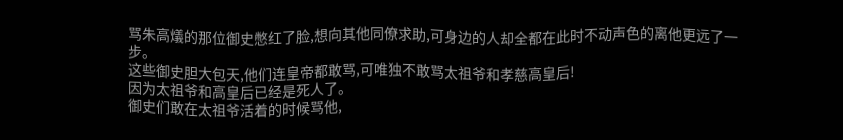骂朱高燨的那位御史憋红了脸,想向其他同僚求助,可身边的人却全都在此时不动声色的离他更远了一步。
这些御史胆大包天,他们连皇帝都敢骂,可唯独不敢骂太祖爷和孝慈高皇后!
因为太祖爷和高皇后已经是死人了。
御史们敢在太祖爷活着的时候骂他,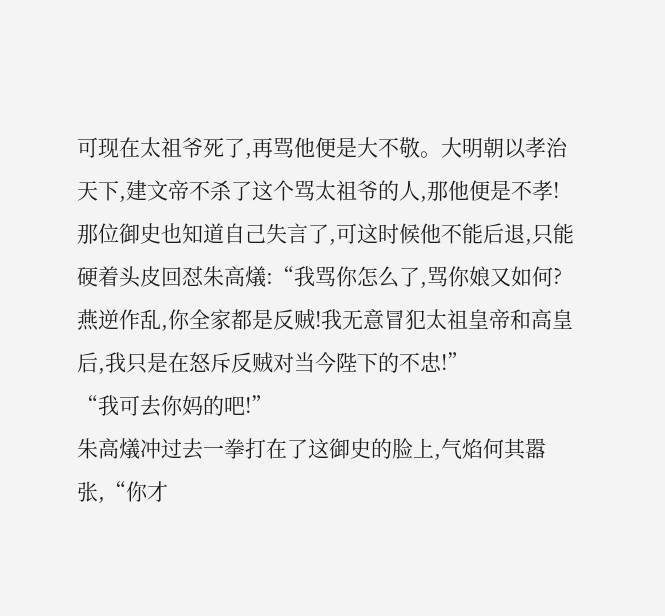可现在太祖爷死了,再骂他便是大不敬。大明朝以孝治天下,建文帝不杀了这个骂太祖爷的人,那他便是不孝!
那位御史也知道自己失言了,可这时候他不能后退,只能硬着头皮回怼朱高燨:“我骂你怎么了,骂你娘又如何?燕逆作乱,你全家都是反贼!我无意冒犯太祖皇帝和高皇后,我只是在怒斥反贼对当今陛下的不忠!”
“我可去你妈的吧!”
朱高燨冲过去一拳打在了这御史的脸上,气焰何其嚣张,“你才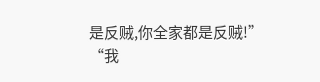是反贼,你全家都是反贼!”
“我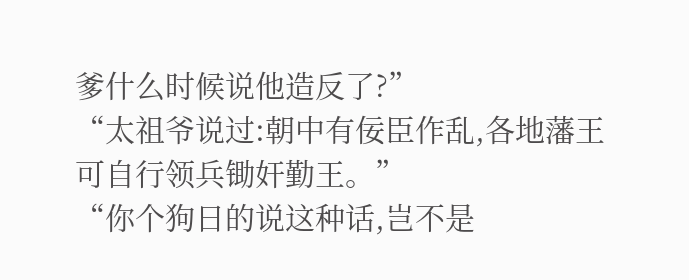爹什么时候说他造反了?”
“太祖爷说过:朝中有佞臣作乱,各地藩王可自行领兵锄奸勤王。”
“你个狗日的说这种话,岂不是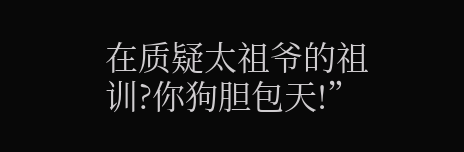在质疑太祖爷的祖训?你狗胆包天!”